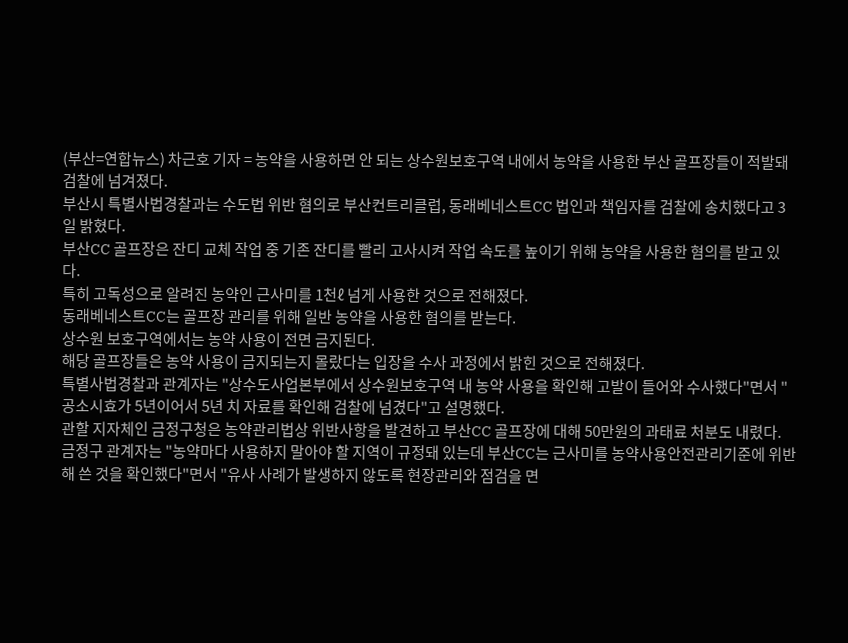(부산=연합뉴스) 차근호 기자 = 농약을 사용하면 안 되는 상수원보호구역 내에서 농약을 사용한 부산 골프장들이 적발돼 검찰에 넘겨졌다.
부산시 특별사법경찰과는 수도법 위반 혐의로 부산컨트리클럽, 동래베네스트CC 법인과 책임자를 검찰에 송치했다고 3일 밝혔다.
부산CC 골프장은 잔디 교체 작업 중 기존 잔디를 빨리 고사시켜 작업 속도를 높이기 위해 농약을 사용한 혐의를 받고 있다.
특히 고독성으로 알려진 농약인 근사미를 1천ℓ 넘게 사용한 것으로 전해졌다.
동래베네스트CC는 골프장 관리를 위해 일반 농약을 사용한 혐의를 받는다.
상수원 보호구역에서는 농약 사용이 전면 금지된다.
해당 골프장들은 농약 사용이 금지되는지 몰랐다는 입장을 수사 과정에서 밝힌 것으로 전해졌다.
특별사법경찰과 관계자는 "상수도사업본부에서 상수원보호구역 내 농약 사용을 확인해 고발이 들어와 수사했다"면서 "공소시효가 5년이어서 5년 치 자료를 확인해 검찰에 넘겼다"고 설명했다.
관할 지자체인 금정구청은 농약관리법상 위반사항을 발견하고 부산CC 골프장에 대해 50만원의 과태료 처분도 내렸다.
금정구 관계자는 "농약마다 사용하지 말아야 할 지역이 규정돼 있는데 부산CC는 근사미를 농약사용안전관리기준에 위반해 쓴 것을 확인했다"면서 "유사 사례가 발생하지 않도록 현장관리와 점검을 면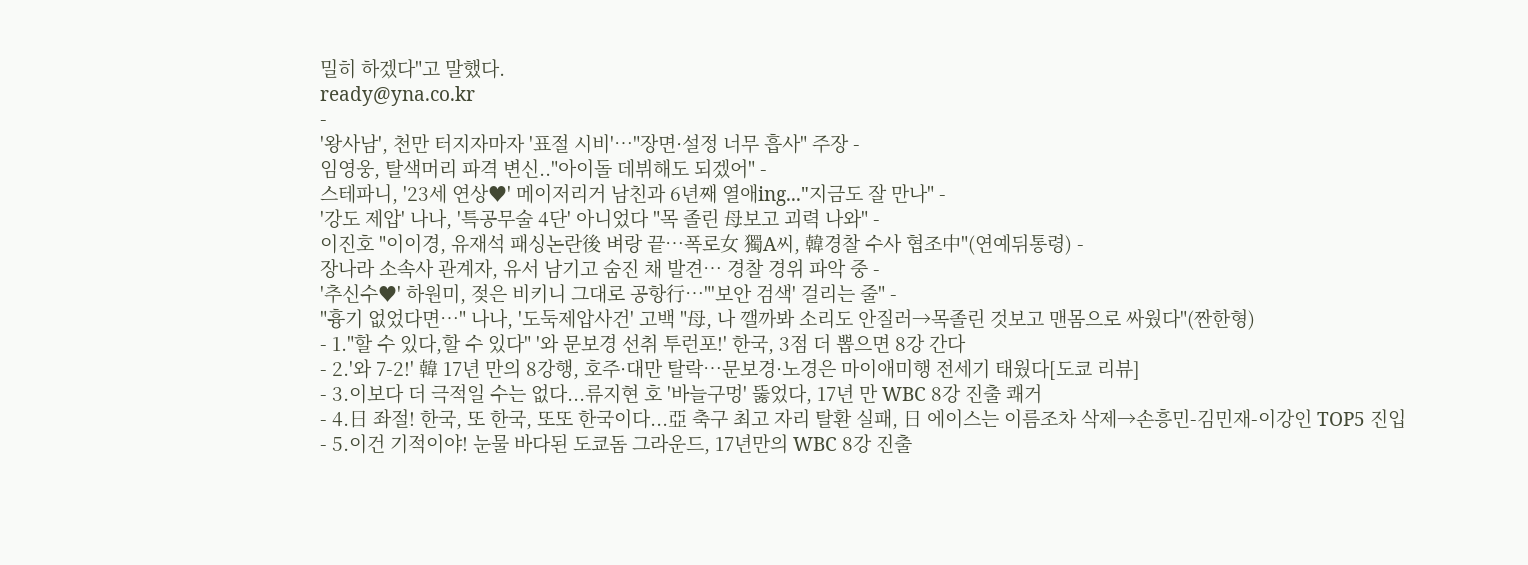밀히 하겠다"고 말했다.
ready@yna.co.kr
-
'왕사남', 천만 터지자마자 '표절 시비'…"장면·설정 너무 흡사" 주장 -
임영웅, 탈색머리 파격 변신.."아이돌 데뷔해도 되겠어" -
스테파니, '23세 연상♥' 메이저리거 남친과 6년째 열애ing..."지금도 잘 만나" -
'강도 제압' 나나, '특공무술 4단' 아니었다 "목 졸린 母보고 괴력 나와" -
이진호 "이이경, 유재석 패싱논란後 벼랑 끝…폭로女 獨A씨, 韓경찰 수사 협조中"(연예뒤통령) -
장나라 소속사 관계자, 유서 남기고 숨진 채 발견… 경찰 경위 파악 중 -
'추신수♥' 하원미, 젖은 비키니 그대로 공항行…"'보안 검색' 걸리는 줄" -
"흉기 없었다면…" 나나, '도둑제압사건' 고백 "母, 나 깰까봐 소리도 안질러→목졸린 것보고 맨몸으로 싸웠다"(짠한형)
- 1."할 수 있다,할 수 있다" '와 문보경 선취 투런포!' 한국, 3점 더 뽑으면 8강 간다
- 2.'와 7-2!' 韓 17년 만의 8강행, 호주·대만 탈락…문보경·노경은 마이애미행 전세기 태웠다[도쿄 리뷰]
- 3.이보다 더 극적일 수는 없다...류지현 호 '바늘구멍' 뚫었다, 17년 만 WBC 8강 진출 쾌거
- 4.日 좌절! 한국, 또 한국, 또또 한국이다...亞 축구 최고 자리 탈환 실패, 日 에이스는 이름조차 삭제→손흥민-김민재-이강인 TOP5 진입
- 5.이건 기적이야! 눈물 바다된 도쿄돔 그라운드, 17년만의 WBC 8강 진출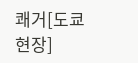쾌거[도쿄 현장]